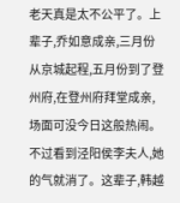老天真是太不公平了。上辈子,乔如意成亲,三月份从京城起程,五月份到了登州府,在登州府拜堂成亲,场面可没今日这般热闹。不过看到泾阳侯李夫人,她的气就消了。这辈子,韩越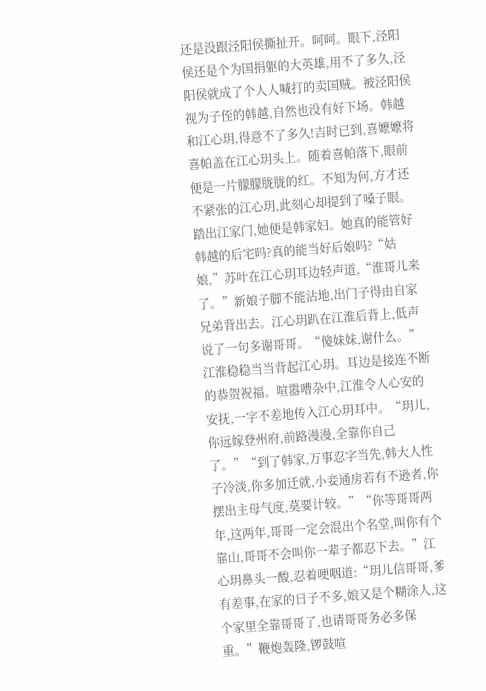还是没跟泾阳侯撕扯开。呵呵。眼下,泾阳侯还是个为国捐躯的大英雄,用不了多久,泾阳侯就成了个人人喊打的卖国贼。被泾阳侯视为子侄的韩越,自然也没有好下场。韩越和江心玥,得意不了多久!吉时已到,喜嬷嬷将喜帕盖在江心玥头上。随着喜帕落下,眼前便是一片朦朦胧胧的红。不知为何,方才还不紧张的江心玥,此刻心却提到了嗓子眼。踏出江家门,她便是韩家妇。她真的能管好韩越的后宅吗?真的能当好后娘吗?“姑娘,”苏叶在江心玥耳边轻声道,“淮哥儿来了。”新娘子脚不能沾地,出门子得由自家兄弟背出去。江心玥趴在江淮后背上,低声说了一句多谢哥哥。“傻妹妹,谢什么。”江淮稳稳当当背起江心玥。耳边是接连不断的恭贺祝福。喧嚣嘈杂中,江淮令人心安的安抚,一字不差地传入江心玥耳中。“玥儿,你远嫁登州府,前路漫漫,全靠你自己了。”“到了韩家,万事忍字当先,韩大人性子冷淡,你多加迁就,小妾通房若有不逊者,你摆出主母气度,莫要计较。”“你等哥哥两年,这两年,哥哥一定会混出个名堂,叫你有个靠山,哥哥不会叫你一辈子都忍下去。”江心玥鼻头一酸,忍着哽咽道:“玥儿信哥哥,爹有差事,在家的日子不多,娘又是个糊涂人,这个家里全靠哥哥了,也请哥哥务必多保重。”鞭炮轰隆,锣鼓喧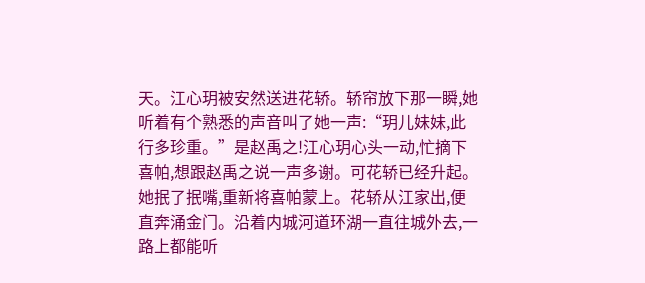天。江心玥被安然送进花轿。轿帘放下那一瞬,她听着有个熟悉的声音叫了她一声:“玥儿妹妹,此行多珍重。”是赵禹之!江心玥心头一动,忙摘下喜帕,想跟赵禹之说一声多谢。可花轿已经升起。她抿了抿嘴,重新将喜帕蒙上。花轿从江家出,便直奔涌金门。沿着内城河道环湖一直往城外去,一路上都能听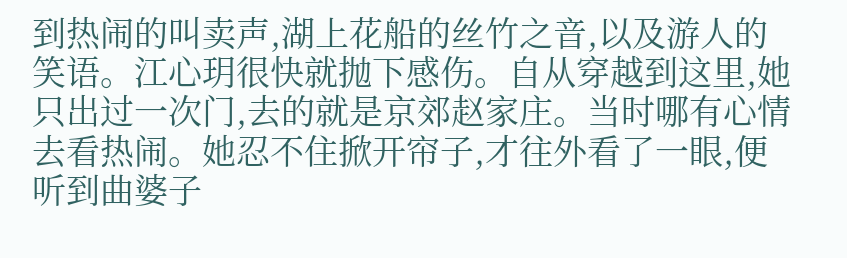到热闹的叫卖声,湖上花船的丝竹之音,以及游人的笑语。江心玥很快就抛下感伤。自从穿越到这里,她只出过一次门,去的就是京郊赵家庄。当时哪有心情去看热闹。她忍不住掀开帘子,才往外看了一眼,便听到曲婆子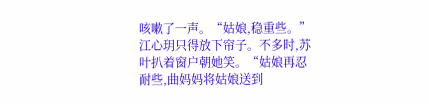咳嗽了一声。“姑娘,稳重些。”江心玥只得放下帘子。不多时,苏叶扒着窗户朝她笑。“姑娘再忍耐些,曲妈妈将姑娘送到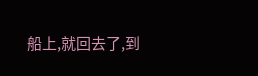船上,就回去了,到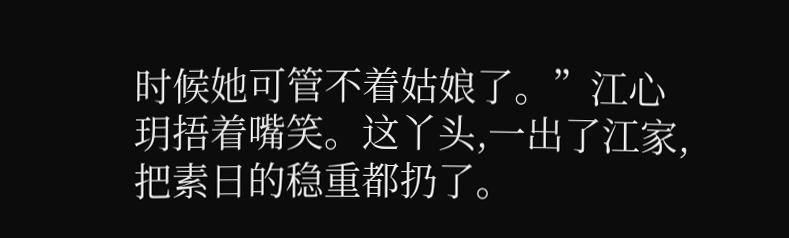时候她可管不着姑娘了。”江心玥捂着嘴笑。这丫头,一出了江家,把素日的稳重都扔了。